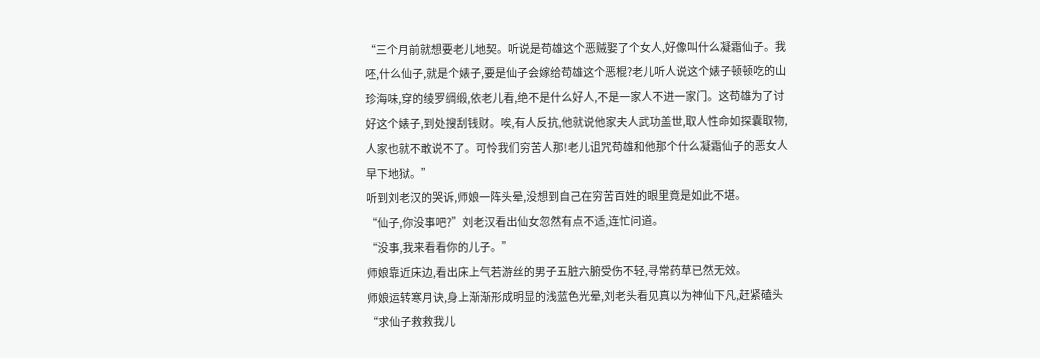“三个月前就想要老儿地契。听说是苟雄这个恶贼娶了个女人,好像叫什么凝霜仙子。我呸,什么仙子,就是个婊子,要是仙子会嫁给苟雄这个恶棍?老儿听人说这个婊子顿顿吃的山珍海味,穿的绫罗绸缎,依老儿看,绝不是什么好人,不是一家人不进一家门。这苟雄为了讨好这个婊子,到处搜刮钱财。唉,有人反抗,他就说他家夫人武功盖世,取人性命如探囊取物,人家也就不敢说不了。可怜我们穷苦人那!老儿诅咒苟雄和他那个什么凝霜仙子的恶女人早下地狱。”
听到刘老汉的哭诉,师娘一阵头晕,没想到自己在穷苦百姓的眼里竟是如此不堪。
“仙子,你没事吧?”刘老汉看出仙女忽然有点不适,连忙问道。
“没事,我来看看你的儿子。”
师娘靠近床边,看出床上气若游丝的男子五脏六腑受伤不轻,寻常药草已然无效。
师娘运转寒月诀,身上渐渐形成明显的浅蓝色光晕,刘老头看见真以为神仙下凡,赶紧磕头“求仙子救救我儿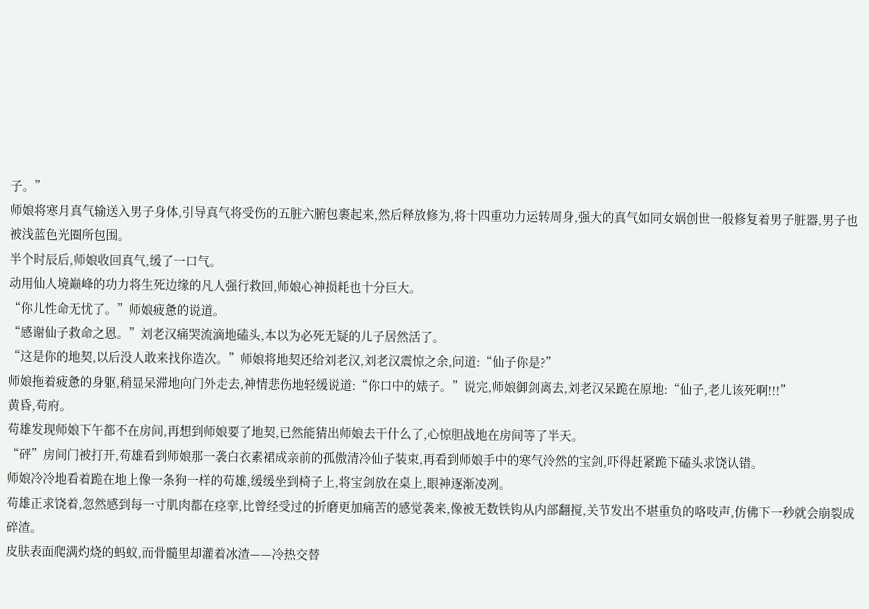子。”
师娘将寒月真气输送入男子身体,引导真气将受伤的五脏六腑包裹起来,然后释放修为,将十四重功力运转周身,强大的真气如同女娲创世一般修复着男子脏器,男子也被浅蓝色光圈所包围。
半个时辰后,师娘收回真气,缓了一口气。
动用仙人境巅峰的功力将生死边缘的凡人强行救回,师娘心神损耗也十分巨大。
“你儿性命无忧了。”师娘疲惫的说道。
“感谢仙子救命之恩。”刘老汉痛哭流滴地磕头,本以为必死无疑的儿子居然活了。
“这是你的地契,以后没人敢来找你造次。”师娘将地契还给刘老汉,刘老汉震惊之余,问道:“仙子你是?”
师娘拖着疲惫的身躯,稍显呆滞地向门外走去,神情悲伤地轻缓说道:“你口中的婊子。”说完,师娘御剑离去,刘老汉呆跪在原地:“仙子,老儿该死啊!!!”
黄昏,苟府。
苟雄发现师娘下午都不在房间,再想到师娘要了地契,已然能猜出师娘去干什么了,心惊胆战地在房间等了半天。
“砰”房间门被打开,苟雄看到师娘那一袭白衣素裙成亲前的孤傲清冷仙子装束,再看到师娘手中的寒气泠然的宝剑,吓得赶紧跪下磕头求饶认错。
师娘冷冷地看着跪在地上像一条狗一样的苟雄,缓缓坐到椅子上,将宝剑放在桌上,眼神逐渐凌冽。
苟雄正求饶着,忽然感到每一寸肌肉都在痉挛,比曾经受过的折磨更加痛苦的感觉袭来,像被无数铁钩从内部翻搅,关节发出不堪重负的咯吱声,仿佛下一秒就会崩裂成碎渣。
皮肤表面爬满灼烧的蚂蚁,而骨髓里却灌着冰渣——冷热交替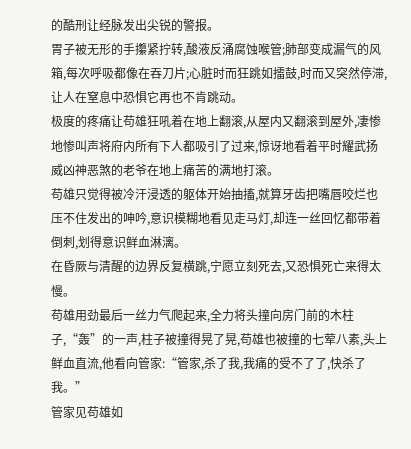的酷刑让经脉发出尖锐的警报。
胃子被无形的手攥紧拧转,酸液反涌腐蚀喉管;肺部变成漏气的风箱,每次呼吸都像在吞刀片;心脏时而狂跳如擂鼓,时而又突然停滞,让人在窒息中恐惧它再也不肯跳动。
极度的疼痛让苟雄狂吼着在地上翻滚,从屋内又翻滚到屋外,凄惨地惨叫声将府内所有下人都吸引了过来,惊讶地看着平时耀武扬威凶神恶煞的老爷在地上痛苦的满地打滚。
苟雄只觉得被冷汗浸透的躯体开始抽搐,就算牙齿把嘴唇咬烂也压不住发出的呻吟,意识模糊地看见走马灯,却连一丝回忆都带着倒刺,划得意识鲜血淋漓。
在昏厥与清醒的边界反复横跳,宁愿立刻死去,又恐惧死亡来得太慢。
苟雄用劲最后一丝力气爬起来,全力将头撞向房门前的木柱子,“轰”的一声,柱子被撞得晃了晃,苟雄也被撞的七荤八素,头上鲜血直流,他看向管家:“管家,杀了我,我痛的受不了了,快杀了我。”
管家见苟雄如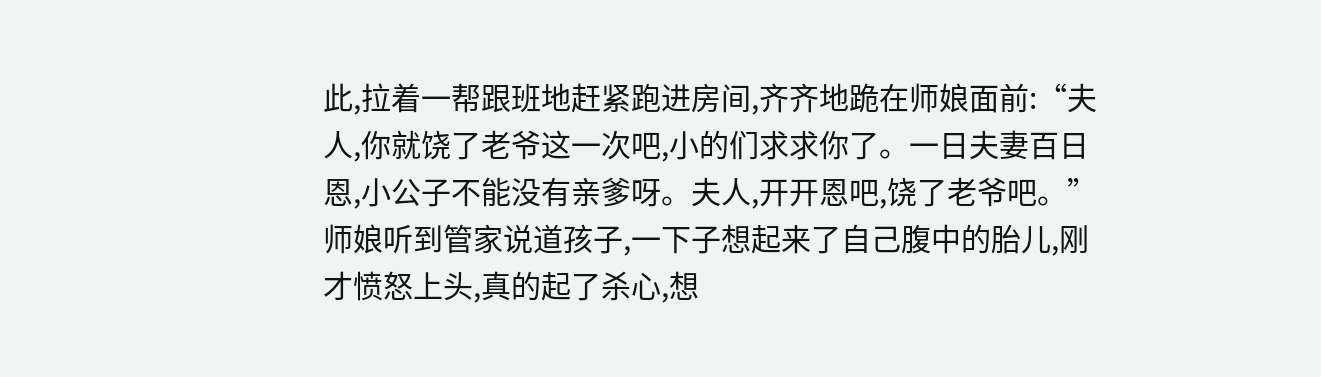此,拉着一帮跟班地赶紧跑进房间,齐齐地跪在师娘面前:“夫人,你就饶了老爷这一次吧,小的们求求你了。一日夫妻百日恩,小公子不能没有亲爹呀。夫人,开开恩吧,饶了老爷吧。”师娘听到管家说道孩子,一下子想起来了自己腹中的胎儿,刚才愤怒上头,真的起了杀心,想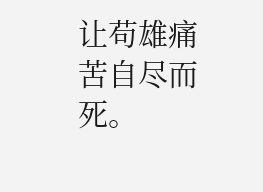让苟雄痛苦自尽而死。